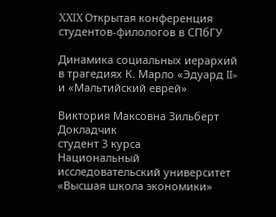XXIX Открытая конференция студентов-филологов в СПбГУ

Динамика социальных иерархий в трагедиях К. Марло «Эдуард II» и «Мальтийский еврей»

Виктория Максовна Зильберт
Докладчик
студент 3 курса
Национальный исследовательский университет «Высшая школа экономики»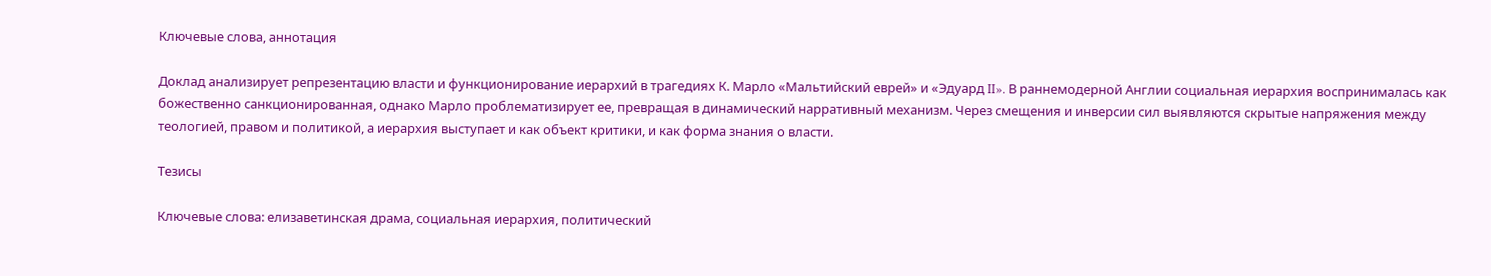Ключевые слова, аннотация

Доклад анализирует репрезентацию власти и функционирование иерархий в трагедиях К. Марло «Мальтийский еврей» и «Эдуард II». В раннемодерной Англии социальная иерархия воспринималась как божественно санкционированная, однако Марло проблематизирует ее, превращая в динамический нарративный механизм. Через смещения и инверсии сил выявляются скрытые напряжения между теологией, правом и политикой, а иерархия выступает и как объект критики, и как форма знания о власти.

Тезисы

Ключевые слова: елизаветинская драма, социальная иерархия, политический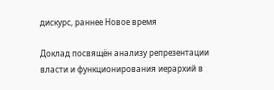дискурс, раннее Новое время

Доклад посвящён анализу репрезентации власти и функционирования иерархий в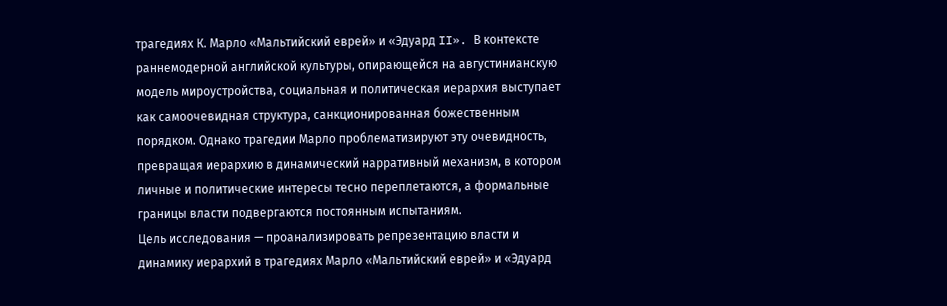трагедиях К. Марло «Мальтийский еврей» и «Эдуард II». В контексте раннемодерной английской культуры, опирающейся на августинианскую модель мироустройства, социальная и политическая иерархия выступает как самоочевидная структура, санкционированная божественным порядком. Однако трагедии Марло проблематизируют эту очевидность, превращая иерархию в динамический нарративный механизм, в котором личные и политические интересы тесно переплетаются, а формальные границы власти подвергаются постоянным испытаниям.
Цель исследования — проанализировать репрезентацию власти и динамику иерархий в трагедиях Марло «Мальтийский еврей» и «Эдуард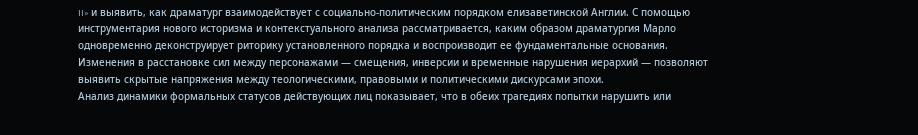II» и выявить, как драматург взаимодействует с социально-политическим порядком елизаветинской Англии. С помощью инструментария нового историзма и контекстуального анализа рассматривается, каким образом драматургия Марло одновременно деконструирует риторику установленного порядка и воспроизводит ее фундаментальные основания. Изменения в расстановке сил между персонажами — смещения, инверсии и временные нарушения иерархий — позволяют выявить скрытые напряжения между теологическими, правовыми и политическими дискурсами эпохи.
Анализ динамики формальных статусов действующих лиц показывает, что в обеих трагедиях попытки нарушить или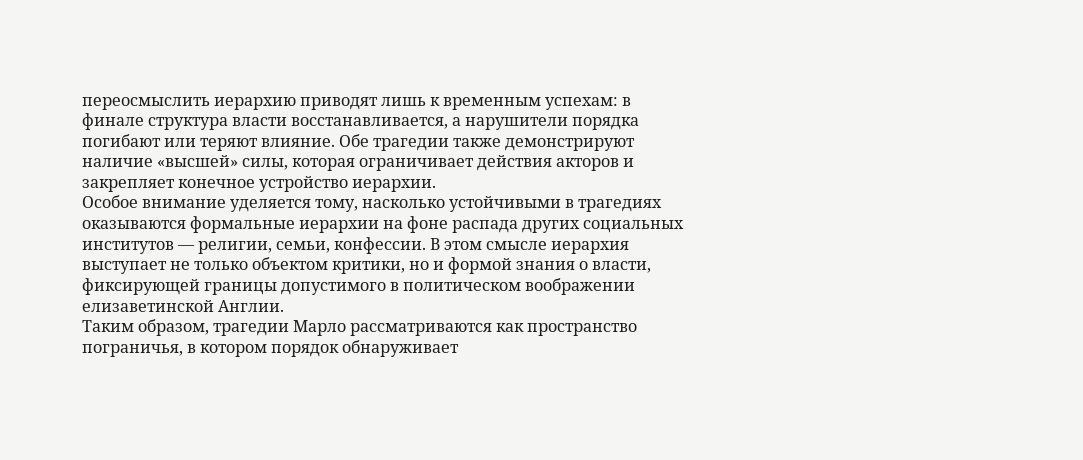переосмыслить иерархию приводят лишь к временным успехам: в финале структура власти восстанавливается, а нарушители порядка погибают или теряют влияние. Обе трагедии также демонстрируют наличие «высшей» силы, которая ограничивает действия акторов и закрепляет конечное устройство иерархии.
Особое внимание уделяется тому, насколько устойчивыми в трагедиях оказываются формальные иерархии на фоне распада других социальных институтов — религии, семьи, конфессии. В этом смысле иерархия выступает не только объектом критики, но и формой знания о власти, фиксирующей границы допустимого в политическом воображении елизаветинской Англии.
Таким образом, трагедии Марло рассматриваются как пространство пограничья, в котором порядок обнаруживает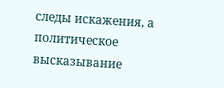следы искажения, а политическое высказывание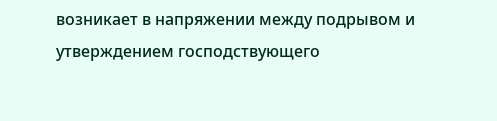возникает в напряжении между подрывом и утверждением господствующего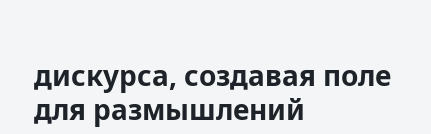дискурса, создавая поле для размышлений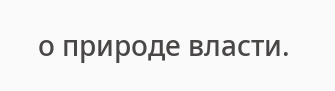о природе власти.